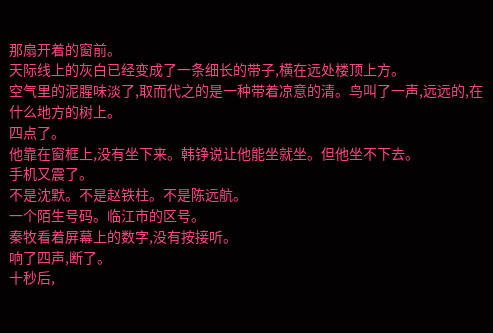那扇开着的窗前。
天际线上的灰白已经变成了一条细长的带子,横在远处楼顶上方。
空气里的泥腥味淡了,取而代之的是一种带着凉意的清。鸟叫了一声,远远的,在什么地方的树上。
四点了。
他靠在窗框上,没有坐下来。韩铮说让他能坐就坐。但他坐不下去。
手机又震了。
不是沈默。不是赵铁柱。不是陈远航。
一个陌生号码。临江市的区号。
秦牧看着屏幕上的数字,没有按接听。
响了四声,断了。
十秒后,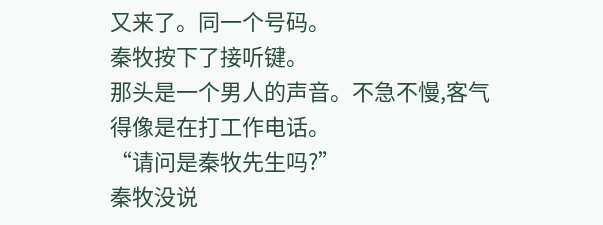又来了。同一个号码。
秦牧按下了接听键。
那头是一个男人的声音。不急不慢,客气得像是在打工作电话。
“请问是秦牧先生吗?”
秦牧没说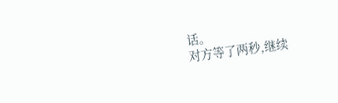话。
对方等了两秒,继续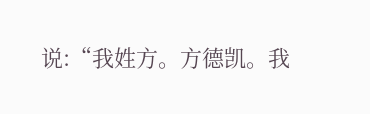说:“我姓方。方德凯。我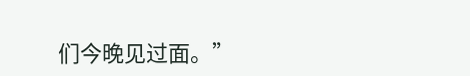们今晚见过面。”